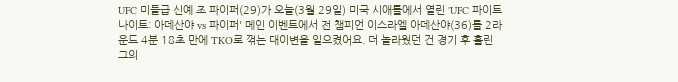UFC 미들급 신예 조 파이퍼(29)가 오늘(3월 29일) 미국 시애틀에서 열린 'UFC 파이트 나이트: 아데산야 vs 파이퍼' 메인 이벤트에서 전 챔피언 이스라엘 아데산야(36)를 2라운드 4분 18초 만에 TKO로 꺾는 대이변을 일으켰어요. 더 놀라웠던 건 경기 후 흘린 그의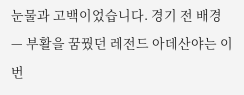눈물과 고백이었습니다. 경기 전 배경 — 부활을 꿈꿨던 레전드 아데산야는 이번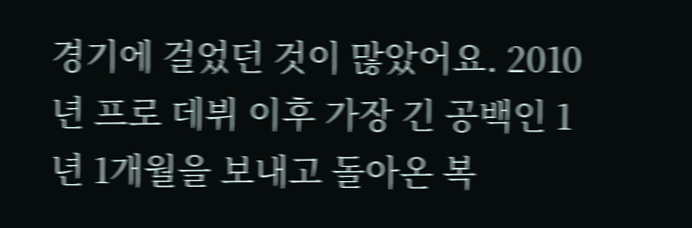경기에 걸었던 것이 많았어요. 2010년 프로 데뷔 이후 가장 긴 공백인 1년 1개월을 보내고 돌아온 복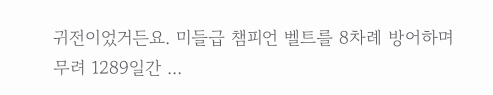귀전이었거든요. 미들급 챔피언 벨트를 8차례 방어하며 무려 1289일간 ...